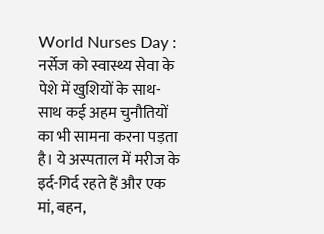World Nurses Day : नर्सेज को स्वास्थ्य सेवा के पेशे में खुशियों के साथ-साथ कई अहम चुनौतियों का भी सामना करना पड़ता है। ये अस्पताल में मरीज के इर्द-गिर्द रहते हैं और एक मां, बहन,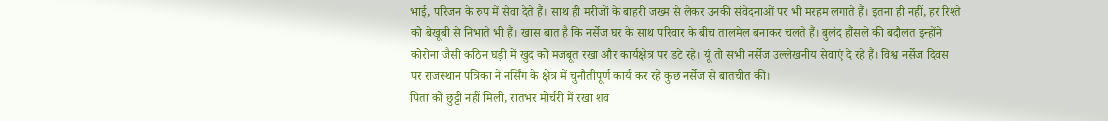भाई, परिजन के रुप में सेवा देते हैं। साथ ही मरीजों के बाहरी जख्म से लेकर उनकी संवेदनाओं पर भी मरहम लगाते हैं। इतना ही नहीं, हर रिश्ते को बेखूबी से निभाते भी हैं। खास बात है कि नर्सेज घर के साथ परिवार के बीच तालमेल बनाकर चलते हैं। बुलंद हौंसले की बदौलत इन्होंने कोरोना जैसी कठिन घड़ी में खुद को मजबूत रखा और कार्यक्षेत्र पर डटे रहे। यूं तो सभी नर्सेज उल्लेखनीय सेवाएं दे रहे हैं। विश्व नर्सेज दिवस पर राजस्थान पत्रिका ने नर्सिंग के क्षेत्र में चुनौतीपूर्ण कार्य कर रहे कुछ नर्सेज से बातचीत की।
पिता को छुट्टी नहीं मिली, रातभर मोर्चरी में रखा शव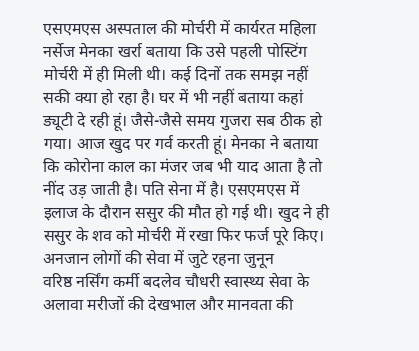एसएमएस अस्पताल की मोर्चरी में कार्यरत महिला नर्सेज मेनका खर्रा बताया कि उसे पहली पोस्टिंग मोर्चरी में ही मिली थी। कई दिनों तक समझ नहीं सकी क्या हो रहा है। घर में भी नहीं बताया कहां ड्यूटी दे रही हूं। जैसे-जैसे समय गुजरा सब ठीक हो गया। आज खुद पर गर्व करती हूं। मेनका ने बताया कि कोरोना काल का मंजर जब भी याद आता है तो नींद उड़ जाती है। पति सेना में है। एसएमएस में इलाज के दौरान ससुर की मौत हो गई थी। खुद ने ही ससुर के शव को मोर्चरी में रखा फिर फर्ज पूरे किए।
अनजान लोगों की सेवा में जुटे रहना जुनून
वरिष्ठ नर्सिंग कर्मी बदलेव चौधरी स्वास्थ्य सेवा के अलावा मरीजों की देखभाल और मानवता की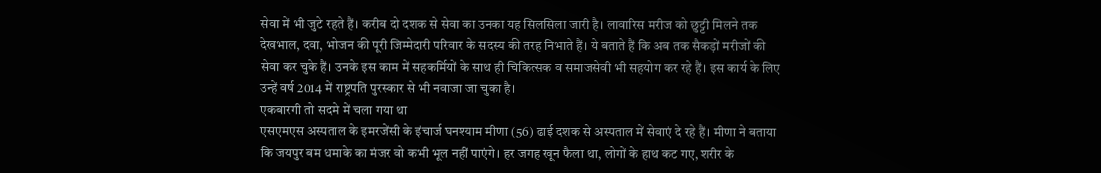सेवा में भी जुटे रहते हैं। करीब दो दशक से सेवा का उनका यह सिलसिला जारी है। लावारिस मरीज को छुट्टी मिलने तक देखभाल, दवा, भोजन की पूरी जिम्मेदारी परिवार के सदस्य की तरह निभाते हैं। ये बताते हैं कि अब तक सैकड़ों मरीजों की सेवा कर चुके हैं। उनके इस काम में सहकर्मियों के साथ ही चिकित्सक व समाजसेवी भी सहयोग कर रहे हैं। इस कार्य के लिए उन्हें वर्ष 2014 में राष्ट्रपति पुरस्कार से भी नवाजा जा चुका है।
एकबारगी तो सदमे में चला गया था
एसएमएस अस्पताल के इमरजेंसी के इंचार्ज घनश्याम मीणा (56) ढाई दशक से अस्पताल में सेवाएं दे रहे हैं। मीणा ने बताया कि जयपुर बम धमाके का मंजर वो कभी भूल नहीं पाएंगे। हर जगह खून फैला था, लोगों के हाथ कट गए, शरीर के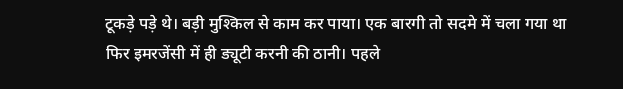टूकड़े पड़े थे। बड़ी मुश्किल से काम कर पाया। एक बारगी तो सदमे में चला गया था फिर इमरजेंसी में ही ड्यूटी करनी की ठानी। पहले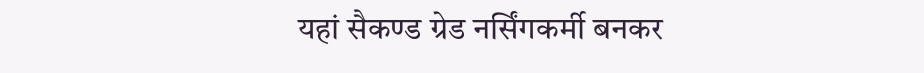यहां सैकण्ड ग्रेड नर्सिंगकर्मी बनकर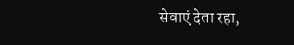सेवाएं देता रहा,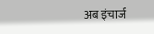अब इंचार्ज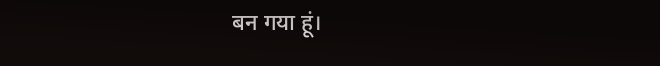बन गया हूं।